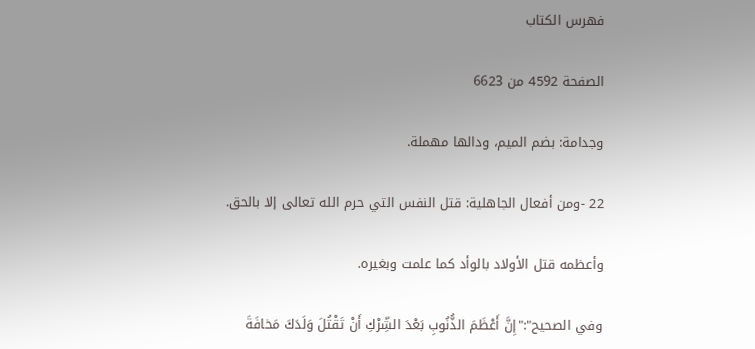فهرس الكتاب

الصفحة 4592 من 6623

وجدامة: بضم الميم، ودالها مهملة.

22 -ومن أفعال الجاهلية: قتل النفس التي حرم الله تعالى إلا بالحق.

وأعظمه قتل الأولاد بالوأد كما علمت وبغيره.

وفي الصحيح":"إِنَّ أَعْظَمَ الذُّنُوبِ بَعْدَ الشِّرْكِ أَنْ تَقْتُلَ وَلَدَكَ مَخافَةَ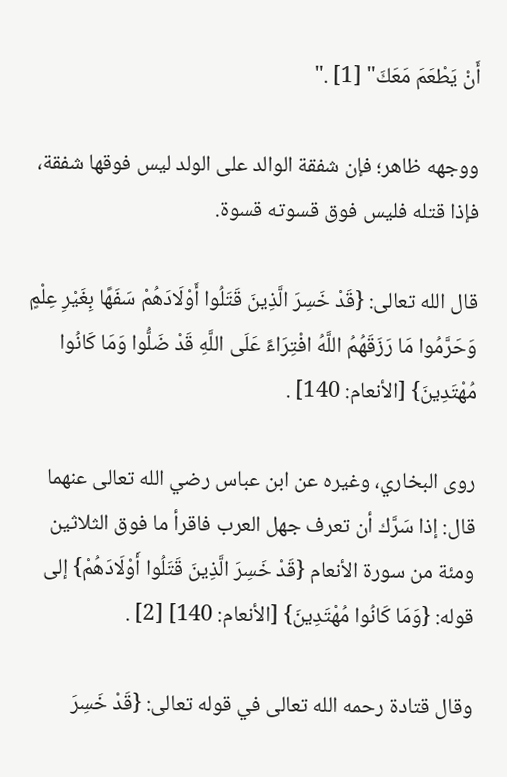أَنْ يَطْعَمَ مَعَكَ" [1] ."

ووجهه ظاهر؛ فإن شفقة الوالد على الولد ليس فوقها شفقة، فإذا قتله فليس فوق قسوته قسوة.

قال الله تعالى: {قَدْ خَسِرَ الَّذِينَ قَتَلُوا أَوْلَادَهُمْ سَفَهًا بِغَيْرِ عِلْمٍ وَحَرَّمُوا مَا رَزَقَهُمُ اللَّهُ افْتِرَاءً عَلَى اللَّهِ قَدْ ضَلُّوا وَمَا كَانُوا مُهْتَدِينَ} [الأنعام: 140] .

روى البخاري، وغيره عن ابن عباس رضي الله تعالى عنهما قال: إذا سَرَّك أن تعرف جهل العرب فاقرأ ما فوق الثلاثين ومئة من سورة الأنعام {قَدْ خَسِرَ الَّذِينَ قَتَلُوا أَوْلَادَهُمْ} إلى قوله: {وَمَا كَانُوا مُهْتَدِينَ} [الأنعام: 140] [2] .

وقال قتادة رحمه الله تعالى في قوله تعالى: {قَدْ خَسِرَ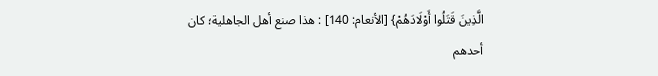الَّذِينَ قَتَلُوا أَوْلَادَهُمْ} [الأنعام: 140] : هذا صنع أهل الجاهلية؛ كان أحدهم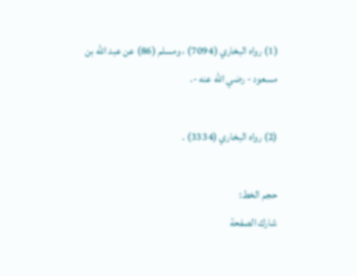(1) رواه البخاري (7094) ، ومسلم (86) عن عبد الله بن مسعود - رضي الله عنه -.

(2) رواه البخاري (3334) .

حجم الخط:
شارك الصفحة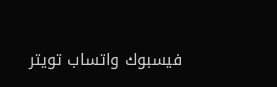فيسبوك واتساب تويتر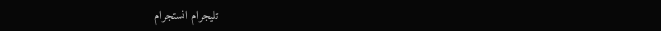تليجرام انستجرام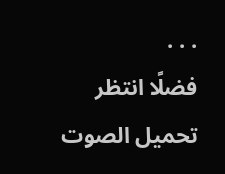. . .
فضلًا انتظر تحميل الصوت